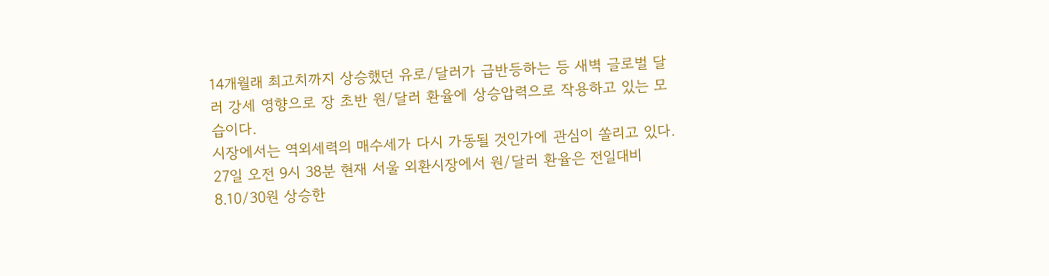14개월래 최고치까지 상승했던 유로/달러가 급반등하는 등 새벽 글로벌 달러 강세 영향으로 장 초반 원/달러 환율에 상승압력으로 작용하고 있는 모습이다.
시장에서는 역외세력의 매수세가 다시 가동될 것인가에 관심이 쏠리고 있다.
27일 오전 9시 38분 현재 서울 외환시장에서 원/달러 환율은 전일대비 8.10/30원 상승한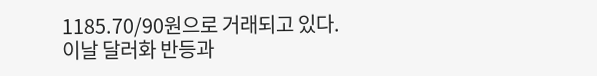1185.70/90원으로 거래되고 있다.
이날 달러화 반등과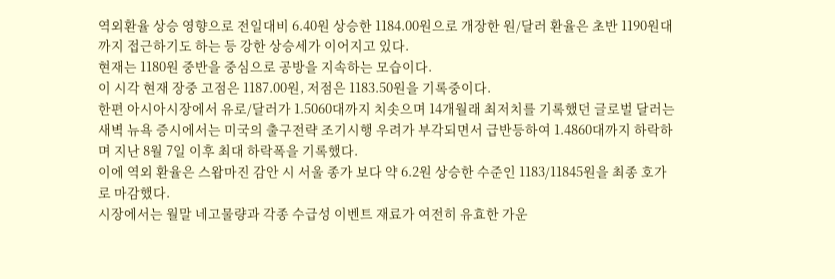역외환율 상승 영향으로 전일대비 6.40원 상승한 1184.00원으로 개장한 원/달러 환율은 초반 1190원대까지 접근하기도 하는 등 강한 상승세가 이어지고 있다.
현재는 1180원 중반을 중심으로 공방을 지속하는 모습이다.
이 시각 현재 장중 고점은 1187.00원, 저점은 1183.50원을 기록중이다.
한편 아시아시장에서 유로/달러가 1.5060대까지 치솟으며 14개월래 최저치를 기록했던 글로벌 달러는 새벽 뉴욕 증시에서는 미국의 출구전략 조기시행 우려가 부각되면서 급반등하여 1.4860대까지 하락하며 지난 8월 7일 이후 최대 하락폭을 기록했다.
이에 역외 환율은 스왑마진 감안 시 서울 종가 보다 약 6.2원 상승한 수준인 1183/11845원을 최종 호가로 마감했다.
시장에서는 월말 네고물량과 각종 수급성 이벤트 재료가 여전히 유효한 가운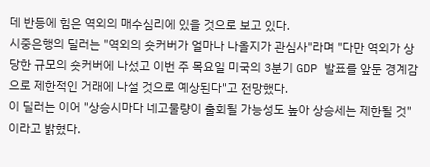데 반등에 힘은 역외의 매수심리에 있을 것으로 보고 있다.
시중은행의 딜러는 "역외의 숏커버가 얼마나 나올지가 관심사"라며 "다만 역외가 상당한 규모의 숏커버에 나섰고 이번 주 목요일 미국의 3분기 GDP 발표를 앞둔 경계감으로 제한적인 거래에 나설 것으로 예상된다"고 전망했다.
이 딜러는 이어 "상승시마다 네고물량이 출회될 가능성도 높아 상승세는 제한될 것"이라고 밝혔다.